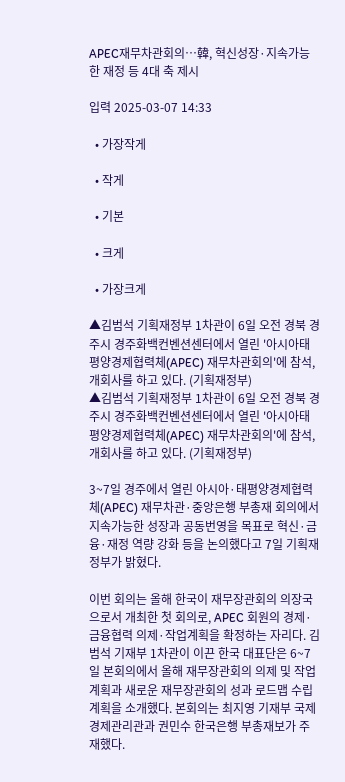APEC재무차관회의…韓, 혁신성장·지속가능한 재정 등 4대 축 제시

입력 2025-03-07 14:33

  • 가장작게

  • 작게

  • 기본

  • 크게

  • 가장크게

▲김범석 기획재정부 1차관이 6일 오전 경북 경주시 경주화백컨벤션센터에서 열린 '아시아태평양경제협력체(APEC) 재무차관회의'에 참석, 개회사를 하고 있다. (기획재정부)
▲김범석 기획재정부 1차관이 6일 오전 경북 경주시 경주화백컨벤션센터에서 열린 '아시아태평양경제협력체(APEC) 재무차관회의'에 참석, 개회사를 하고 있다. (기획재정부)

3~7일 경주에서 열린 아시아·태평양경제협력체(APEC) 재무차관·중앙은행 부총재 회의에서 지속가능한 성장과 공동번영을 목표로 혁신·금융·재정 역량 강화 등을 논의했다고 7일 기획재정부가 밝혔다.

이번 회의는 올해 한국이 재무장관회의 의장국으로서 개최한 첫 회의로, APEC 회원의 경제·금융협력 의제·작업계획을 확정하는 자리다. 김범석 기재부 1차관이 이끈 한국 대표단은 6~7일 본회의에서 올해 재무장관회의 의제 및 작업계획과 새로운 재무장관회의 성과 로드맵 수립계획을 소개했다. 본회의는 최지영 기재부 국제경제관리관과 권민수 한국은행 부총재보가 주재했다.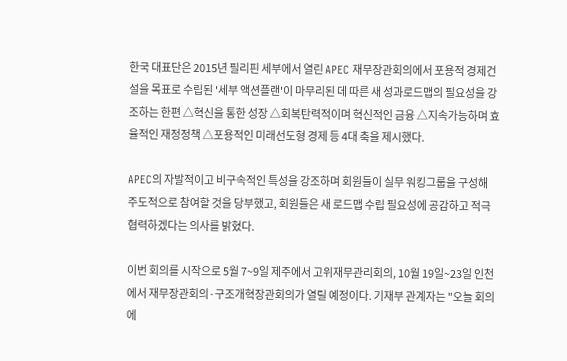한국 대표단은 2015년 필리핀 세부에서 열린 APEC 재무장관회의에서 포용적 경제건설을 목표로 수립된 '세부 액션플랜'이 마무리된 데 따른 새 성과로드맵의 필요성을 강조하는 한편 △혁신을 통한 성장 △회복탄력적이며 혁신적인 금융 △지속가능하며 효율적인 재정정책 △포용적인 미래선도형 경제 등 4대 축을 제시했다.

APEC의 자발적이고 비구속적인 특성을 강조하며 회원들이 실무 워킹그룹을 구성해 주도적으로 참여할 것을 당부했고, 회원들은 새 로드맵 수립 필요성에 공감하고 적극 협력하겠다는 의사를 밝혔다.

이번 회의를 시작으로 5월 7~9일 제주에서 고위재무관리회의, 10월 19일~23일 인천에서 재무장관회의·구조개혁장관회의가 열릴 예정이다. 기재부 관계자는 "오늘 회의에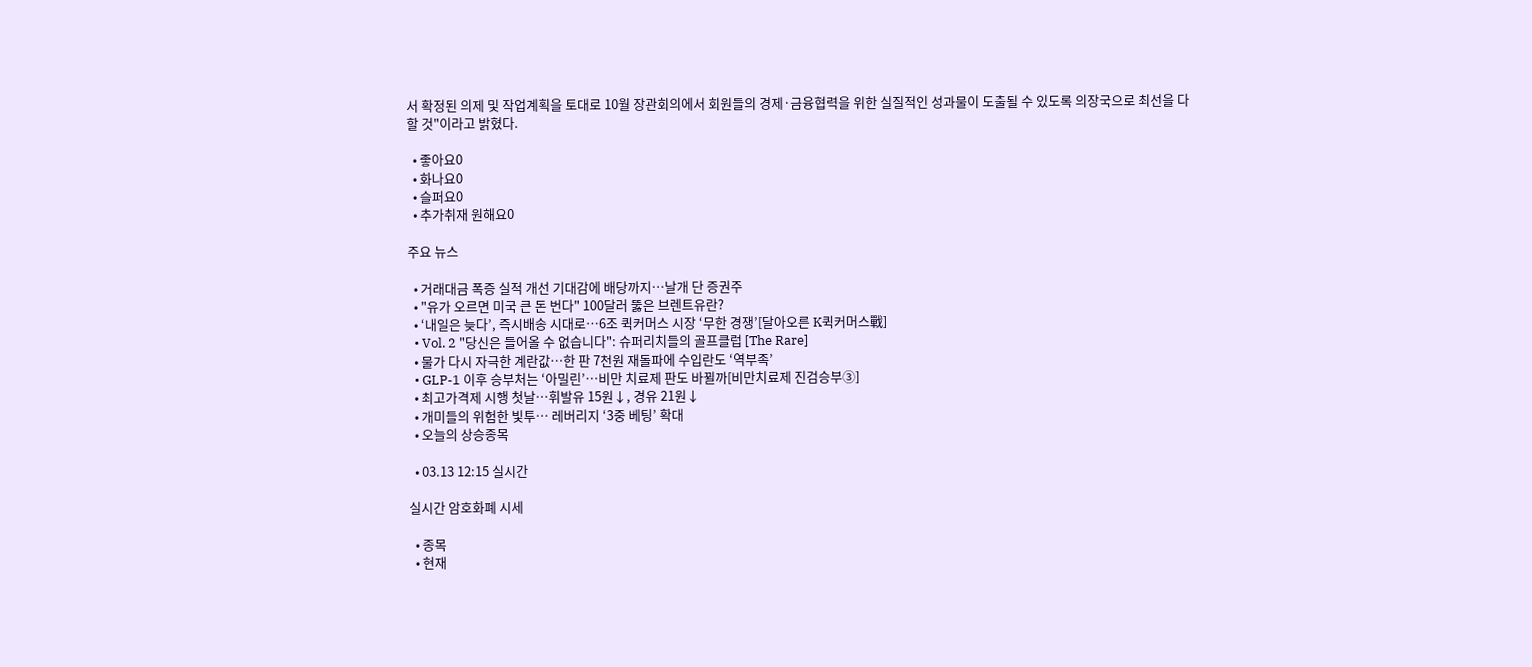서 확정된 의제 및 작업계획을 토대로 10월 장관회의에서 회원들의 경제·금융협력을 위한 실질적인 성과물이 도출될 수 있도록 의장국으로 최선을 다할 것"이라고 밝혔다.

  • 좋아요0
  • 화나요0
  • 슬퍼요0
  • 추가취재 원해요0

주요 뉴스

  • 거래대금 폭증 실적 개선 기대감에 배당까지…날개 단 증권주
  • "유가 오르면 미국 큰 돈 번다" 100달러 뚫은 브렌트유란?
  • ‘내일은 늦다’, 즉시배송 시대로⋯6조 퀵커머스 시장 ‘무한 경쟁’[달아오른 K퀵커머스戰]
  • Vol. 2 "당신은 들어올 수 없습니다": 슈퍼리치들의 골프클럽 [The Rare]
  • 물가 다시 자극한 계란값…한 판 7천원 재돌파에 수입란도 ‘역부족’
  • GLP-1 이후 승부처는 ‘아밀린’…비만 치료제 판도 바뀔까[비만치료제 진검승부③]
  • 최고가격제 시행 첫날⋯휘발유 15원↓, 경유 21원↓
  • 개미들의 위험한 빛투⋯ 레버리지 ‘3중 베팅’ 확대
  • 오늘의 상승종목

  • 03.13 12:15 실시간

실시간 암호화폐 시세

  • 종목
  • 현재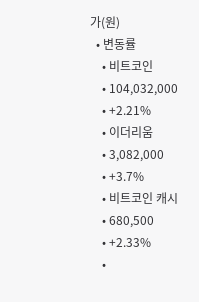가(원)
  • 변동률
    • 비트코인
    • 104,032,000
    • +2.21%
    • 이더리움
    • 3,082,000
    • +3.7%
    • 비트코인 캐시
    • 680,500
    • +2.33%
    •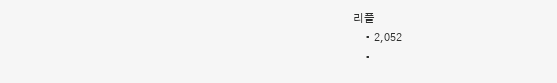리플
    • 2,052
    •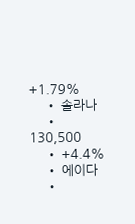+1.79%
    • 솔라나
    • 130,500
    • +4.4%
    • 에이다
    •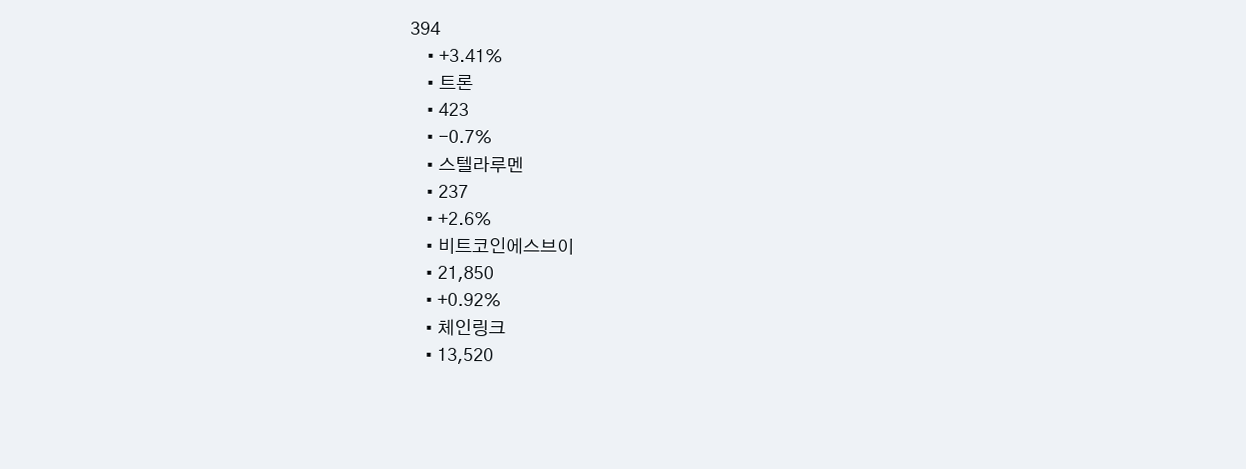394
    • +3.41%
    • 트론
    • 423
    • -0.7%
    • 스텔라루멘
    • 237
    • +2.6%
    • 비트코인에스브이
    • 21,850
    • +0.92%
    • 체인링크
    • 13,520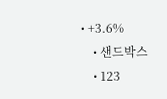• +3.6%
    • 샌드박스
    • 123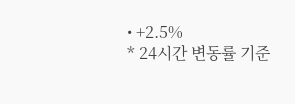• +2.5%
* 24시간 변동률 기준